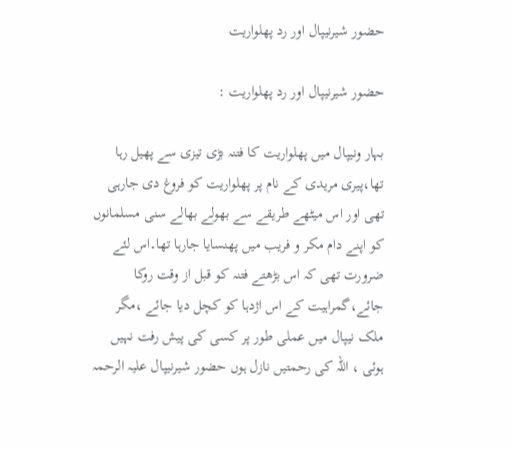حضور شیرنیپال اور رد پھلواریت

حضور شیرنیپال اور رد پھلواریت :

بہار ونیپال میں پھلواریت کا فتنہ بڑی تیزی سے پھیل رہا تھا،پیری مریدی کے نام پر پھلواریت کو فروغ دی جارہی تھی اور اس میٹھے طریقے سے بھولے بھالے سنی مسلمانوں کو اپنے دام مکر و فریب میں پھنسایا جارہا تھا۔اس لئے ضرورت تھی کہ اس بڑھتے فتنہ کو قبل از وقت روکا جائے،گمراہیت کے اس اژدہا کو کچل دیا جائے ،مگر ملک نیپال میں عملی طور پر کسی کی پیش رفت نہیں ہوئی ، اللہ کی رحمتیں نازل ہوں حضور شیرنیپال علیہ الرحمہ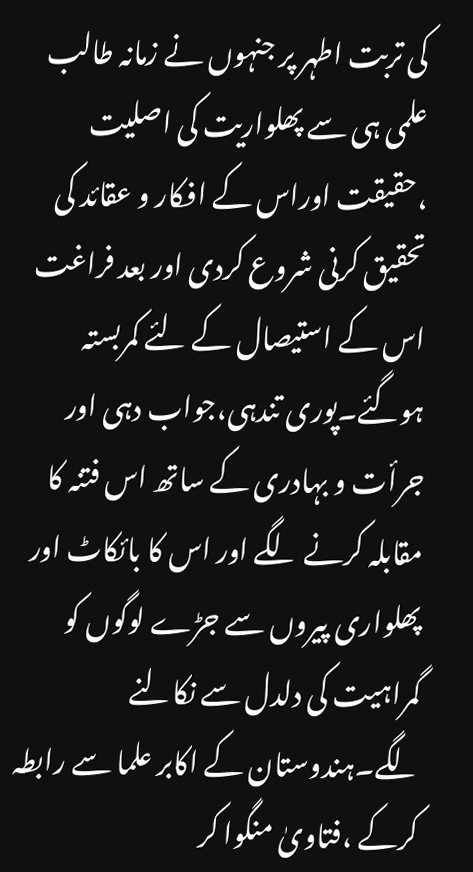کی تربت اطہر پر جنہوں نے زمانہ طالب علمی ہی سے پھلواریت کی اصلیت ،حقیقت اوراس کے افکار و عقائد کی تحقیق کرنی شروع کردی اور بعد فراغت اس کے استیصال کے لئے کمربستہ ہوگئے۔پوری تندہی،جواب دہی اور جرأت و بہادری کے ساتھ اس فتنہ کا مقابلہ کرنے لگے اور اس کا بائکاٹ اور پھلواری پیروں سے جڑے لوگوں کو گمراہیت کی دلدل سے نکالنے لگے۔ہندوستان کے اکابر علما سے رابطہ کرکے ،فتاویٰ منگوا کر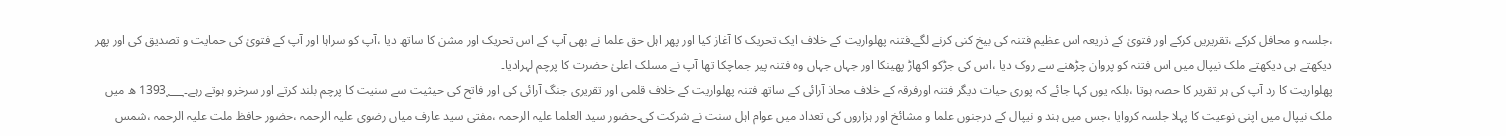،جلسہ و محافل کرکے ،تقریریں کرکے اور فتویٰ کے ذریعہ اس عظیم فتنہ کی بیخ کنی کرنے لگے۔فتنہ پھلواریت کے خلاف ایک تحریک کا آغاز کیا اور پھر اہل حق علما نے بھی آپ کے اس تحریک اور مشن کا ساتھ دیا ،آپ کو سراہا اور آپ کے فتویٰ کی حمایت و تصدیق کی اور پھر دیکھتے ہی دیکھتے ملک نیپال میں اس فتنہ کو پروان چڑھنے سے روک دیا ،اس کی جڑکو اکھاڑ پھینکا اور جہاں جہاں وہ فتنہ پیر جماچکا تھا آپ نے مسلک اعلیٰ حضرت کا پرچم لہرادیا۔
پھلواریت کا رد آپ کی ہر تقریر کا حصہ ہوتا ،بلکہ یوں کہا جائے کہ پوری حیات دیگر فتنہ اورفرقہ کے خلاف محاذ آرائی کے ساتھ فتنہ پھلواریت کے خلاف قلمی اور تقریری جنگ آرائی کی اور فاتح کی حیثیت سے سنیت کا پرچم بلند کرتے اور سرخرو ہوتے رہے۔1393؁ ھ میں ملک نیپال میں اپنی نوعیت کا پہلا جلسہ کروایا ،جس میں ہند و نیپال کے درجنوں علما و مشائخ اور ہزاروں کی تعداد میں عوام اہل سنت نے شرکت کی۔حضور سید العلما علیہ الرحمہ ،مفتی سید عارف میاں رضوی علیہ الرحمہ ،حضور حافظ ملت علیہ الرحمہ ،شمس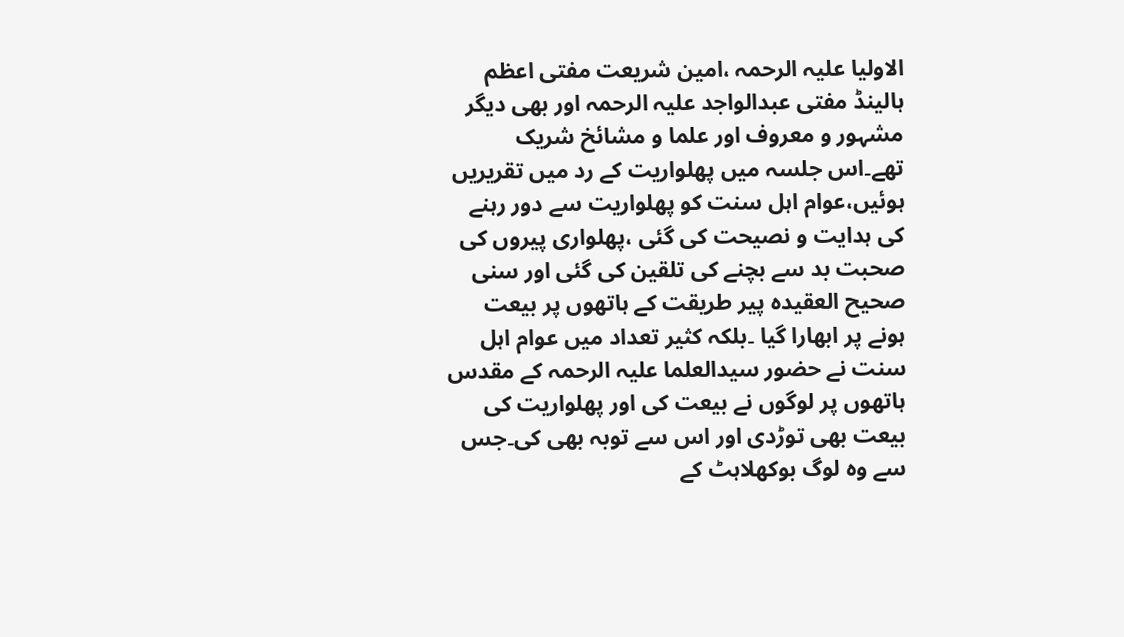الاولیا علیہ الرحمہ ،امین شریعت مفتی اعظم ہالینڈ مفتی عبدالواجد علیہ الرحمہ اور بھی دیگر مشہور و معروف اور علما و مشائخ شریک تھے۔اس جلسہ میں پھلواریت کے رد میں تقریریں ہوئیں،عوام اہل سنت کو پھلواریت سے دور رہنے کی ہدایت و نصیحت کی گئی ،پھلواری پیروں کی صحبت بد سے بچنے کی تلقین کی گئی اور سنی صحیح العقیدہ پیر طریقت کے ہاتھوں پر بیعت ہونے پر ابھارا گیا ۔بلکہ کثیر تعداد میں عوام اہل سنت نے حضور سیدالعلما علیہ الرحمہ کے مقدس ہاتھوں پر لوگوں نے بیعت کی اور پھلواریت کی بیعت بھی توڑدی اور اس سے توبہ بھی کی۔جس سے وہ لوگ بوکھلاہٹ کے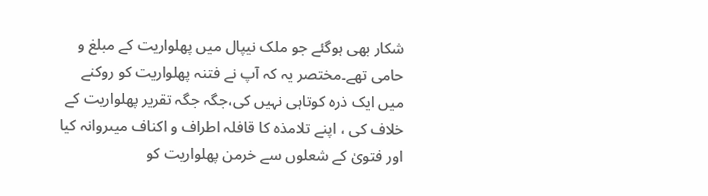شکار بھی ہوگئے جو ملک نیپال میں پھلواریت کے مبلغ و حامی تھے۔مختصر یہ کہ آپ نے فتنہ پھلواریت کو روکنے میں ایک ذرہ کوتاہی نہیں کی،جگہ جگہ تقریر پھلواریت کے خلاف کی ، اپنے تلامذہ کا قافلہ اطراف و اکناف میںروانہ کیا اور فتویٰ کے شعلوں سے خرمن پھلواریت کو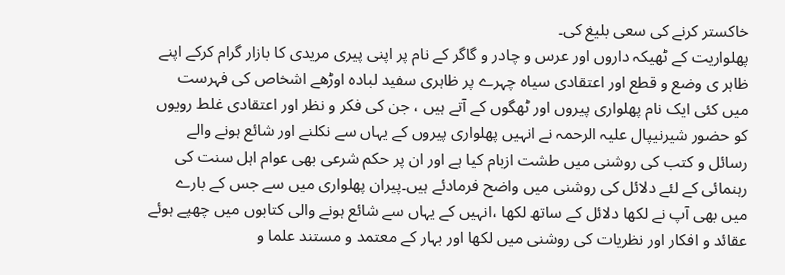خاکستر کرنے کی سعی بلیغ کی۔
پھلواریت کے ٹھیکہ داروں اور عرس و چادر و گاگر کے نام پر اپنی پیری مریدی کا بازار گرام کرکے اپنے ظاہر ی وضع و قطع اور اعتقادی سیاہ چہرے پر ظاہری سفید لبادہ اوڑھے اشخاص کی فہرست میں کئی ایک نام پھلواری پیروں اور ٹھگوں کے آتے ہیں ، جن کی فکر و نظر اور اعتقادی غلط رویوں کو حضور شیرنیپال علیہ الرحمہ نے انہیں پھلواری پیروں کے یہاں سے نکلنے اور شائع ہونے والے رسائل و کتب کی روشنی میں طشت ازبام کیا ہے اور ان پر حکم شرعی بھی عوام اہل سنت کی رہنمائی کے لئے دلائل کی روشنی میں واضح فرمادئے ہیں۔پیران پھلواری میں سے جس کے بارے میں بھی آپ نے لکھا دلائل کے ساتھ لکھا ،انہیں کے یہاں سے شائع ہونے والی کتابوں میں چھپے ہوئے عقائد و افکار اور نظریات کی روشنی میں لکھا اور بہار کے معتمد و مستند علما و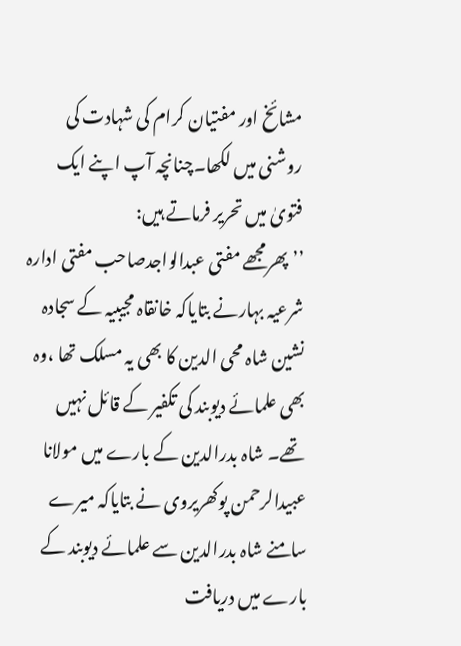مشائخ اور مفتیان کرام کی شہادت کی روشنی میں لکھا۔چنانچہ آپ اپنے ایک فتویٰ میں تحریر فرماتے ہیں:
’’پھرمجھے مفتی عبدالواجدصاحب مفتی ادارہ شرعیہ بہارنے بتایاکہ خانقاہ مجیبیہ کے سجادہ نشین شاہ محی الدین کا بھی یہ مسلک تھا ،وہ بھی علمائے دیوبند کی تکفیر کے قائل نہیں تھے۔ شاہ بدرالدین کے بارے میں مولانا عبیدالرحمن پوکھریروی نے بتایاکہ میرے سامنے شاہ بدرالدین سے علمائے دیوبند کے بارے میں دریافت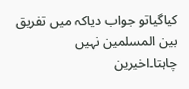کیاگیاتو جواب دیاکہ میں تفریق بین المسلمین نہیں چاہتا۔اخیرین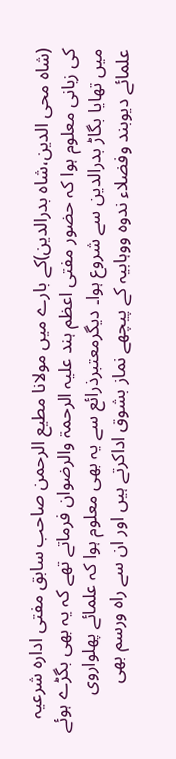(شاہ محی الدین،شاہ بدرالدین)کے بارے میں مولانا مطیع الرحمن صاحب سابق مفتی ادارہ شرعیہ کی زبانی معلوم ہوا کہ حضور مفتی اعظم ہند علیہ الرحمۃ والرضوان فرماتے تھے کہ یہ بھی بگڑے ہوئے میں تھایا بگاڑ بدرالدین سے شروع ہوا۔ دیگرمعتبرذرائع سے یہ بھی معلوم ہوا کہ علمائے پھلواروی علمائے دیوبند وفضلاء ندوہ ووہابیہ کے پیچھے نماز بشوق اداکرتے ہیں اور ان سے راہ ورسم بھی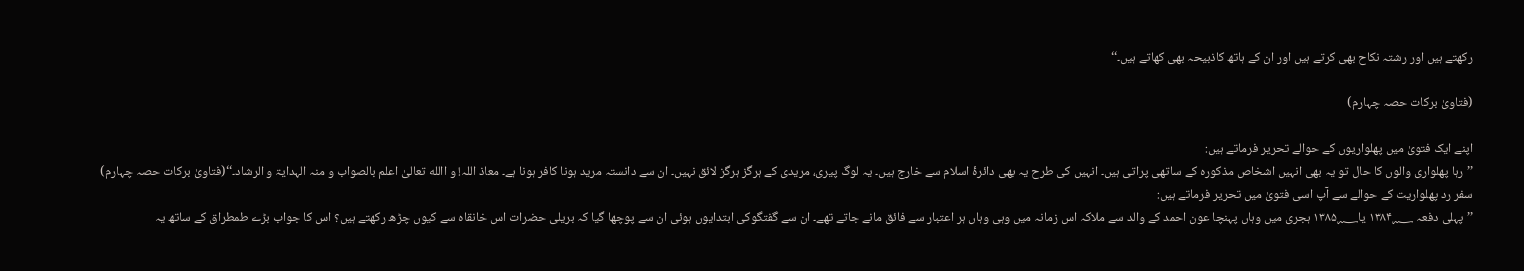رکھتے ہیں اور رشتہ نکاح بھی کرتے ہیں اور ان کے ہاتھ کاذبیحہ بھی کھاتے ہیں۔‘‘

(فتاویٰ برکات حصہ چہارم)

اپنے ایک فتویٰ میں پھلواریوں کے حوالے تحریر فرماتے ہیں:
’’رہا پھلواری والوں کا حال تو یہ بھی انہیں اشخاص مذکورہ کے ساتھی پراتی ہیں۔ انہیں کی طرح یہ بھی دائرۂ اسلام سے خارج ہیں۔ یہ لوگ پیری، مریدی کے ہرگز ہرگز لائق نہیں۔ ان سے دانستہ مرید ہونا کافر ہونا ہے۔ معاذ اللہ! و االله تعالیٰ اعلم بالصواب و منہ الہدایۃ و الرشاد۔‘‘(فتاویٰ برکات حصہ چہارم)
سفر رد پھلواریت کے حوالے سے آپ اسی فتویٰ میں تحریر فرماتے ہیں:
’’پہلی دفعہ ۱۳۸۴؁ یا۱۳۸۵؁ ہجری میں وہاں پہنچا عون احمد کے والد سے ملاکہ اس زمانہ میں وہی وہاں ہر اعتبار سے فائق مانے جاتے تھے۔ ان سے گفتگوکی ابتدایوں ہوئی ان سے پوچھا گیا کہ بریلی حضرات اس خانقاہ سے کیوں چڑھ رکھتے ہیں؟ اس کا جواب بڑے طمطراق کے ساتھ یہ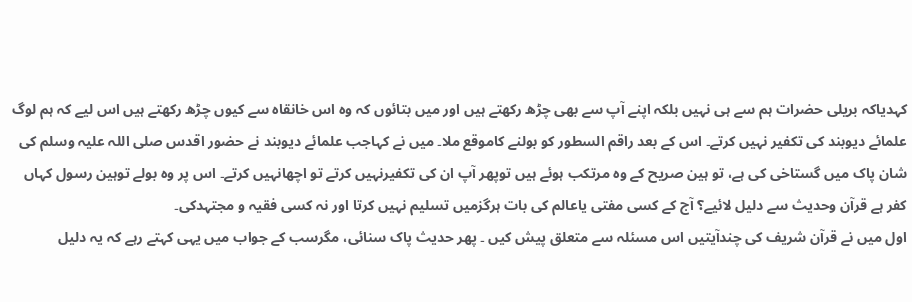کہدیاکہ بریلی حضرات ہم سے ہی نہیں بلکہ اپنے آپ سے بھی چڑھ رکھتے ہیں اور میں بتائوں کہ وہ اس خانقاہ سے کیوں چڑھ رکھتے ہیں اس لیے کہ ہم لوگ علمائے دیوبند کی تکفیر نہیں کرتے۔ اس کے بعد راقم السطور کو بولنے کاموقع ملا۔ میں نے کہاجب علمائے دیوبند نے حضور اقدس صلی اللہ علیہ وسلم کی شان پاک میں گستاخی کی ہے، تو ہین صریح کے وہ مرتکب ہوئے ہیں توپھر آپ ان کی تکفیرنہیں کرتے تو اچھانہیں کرتے۔ اس پر وہ بولے توہین رسول کہاں کفر ہے قرآن وحدیث سے دلیل لائیے؟ آج کے کسی مفتی یاعالم کی بات ہرگزمیں تسلیم نہیں کرتا اور نہ کسی فقیہ و مجتہدکی۔
اول میں نے قرآن شریف کی چندآیتیں اس مسئلہ سے متعلق پیش کیں ۔ پھر حدیث پاک سنائی، مگرسب کے جواب میں یہی کہتے رہے کہ یہ دلیل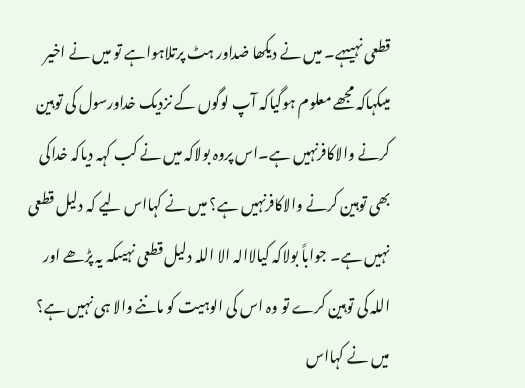قطعی نہیںہے۔ میں نے دیکھا ضداور ہٹ پرتلاہواہے تو میں نے اخیر میںکہاکہ مجھے معلوم ہوگیاکہ آپ لوگوں کے نزدیک خداورسول کی توہین کرنے والاکافرنہیں ہے۔اس پروہ بولاکہ میں نے کب کہہ دیاکہ خداکی بھی توہین کرنے والاکافرنہیں ہے؟ میں نے کہااس لیے کہ دلیل قطعی نہیں ہے۔ جواباً بولاکہ کیالاالہ الا اللہ دلیل قطعی نہیںکہ یہ پڑھے اور اللہ کی توہین کرے تو وہ اس کی الوہیت کو ماننے والا ہی نہیں ہے؟ میں نے کہااس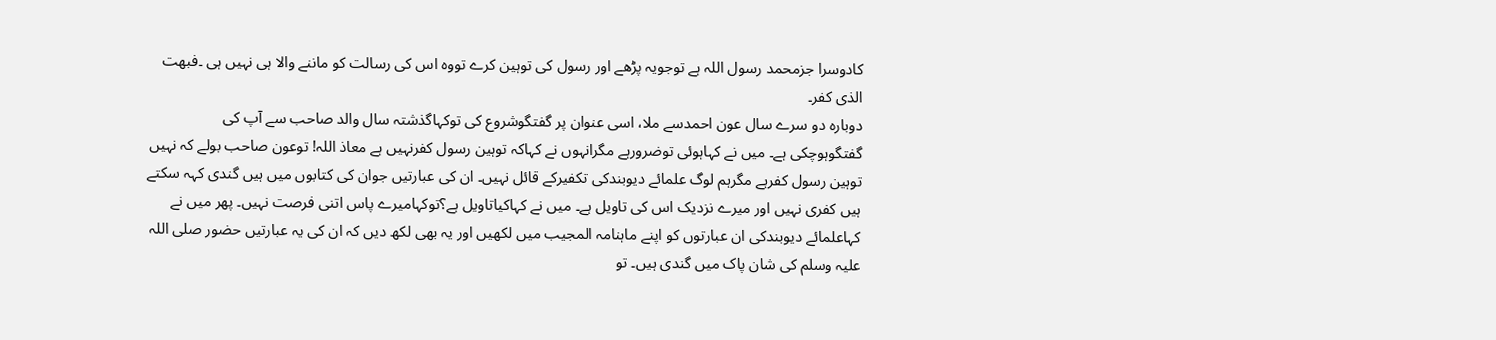کادوسرا جزمحمد رسول اللہ ہے توجویہ پڑھے اور رسول کی توہین کرے تووہ اس کی رسالت کو ماننے والا ہی نہیں ہی ۔فبھت الذی کفر۔
دوبارہ دو سرے سال عون احمدسے ملا، اسی عنوان پر گفتگوشروع کی توکہاگذشتہ سال والد صاحب سے آپ کی گفتگوہوچکی ہے۔ میں نے کہاہوئی توضرورہے مگرانہوں نے کہاکہ توہین رسول کفرنہیں ہے معاذ اللہ! توعون صاحب بولے کہ نہیں توہین رسول کفرہے مگرہم لوگ علمائے دیوبندکی تکفیرکے قائل نہیں۔ ان کی عبارتیں جوان کی کتابوں میں ہیں گندی کہہ سکتے ہیں کفری نہیں اور میرے نزدیک اس کی تاویل ہے۔ میں نے کہاکیاتاویل ہے؟توکہامیرے پاس اتنی فرصت نہیں۔ پھر میں نے کہاعلمائے دیوبندکی ان عبارتوں کو اپنے ماہنامہ المجیب میں لکھیں اور یہ بھی لکھ دیں کہ ان کی یہ عبارتیں حضور صلی اللہ علیہ وسلم کی شان پاک میں گندی ہیں۔ تو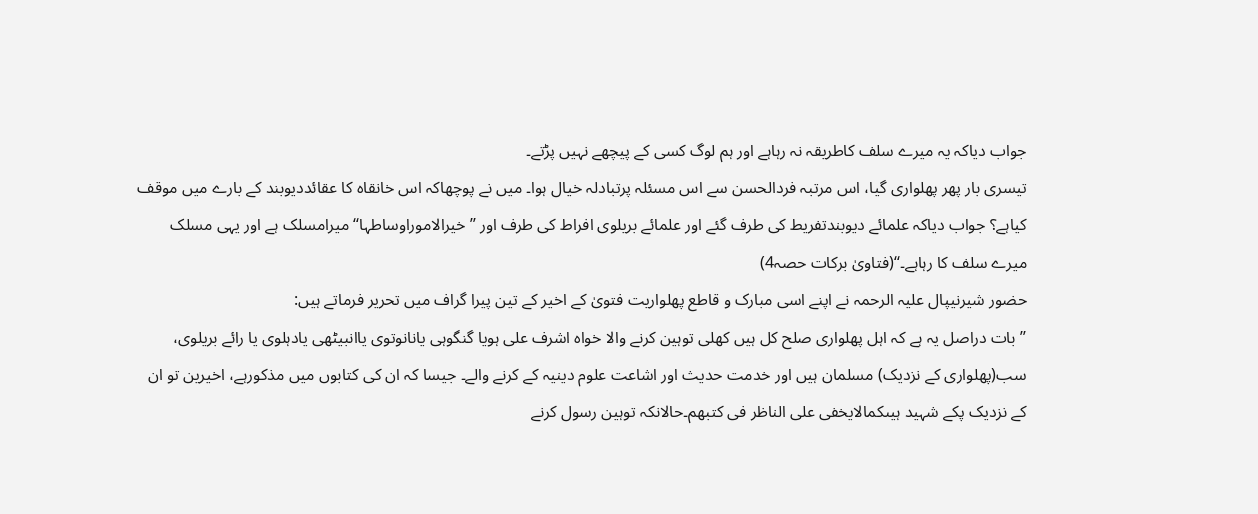جواب دیاکہ یہ میرے سلف کاطریقہ نہ رہاہے اور ہم لوگ کسی کے پیچھے نہیں پڑتے۔
تیسری بار پھر پھلواری گیا، اس مرتبہ فردالحسن سے اس مسئلہ پرتبادلہ خیال ہوا۔ میں نے پوچھاکہ اس خانقاہ کا عقائددیوبند کے بارے میں موقف کیاہے؟ جواب دیاکہ علمائے دیوبندتفریط کی طرف گئے اور علمائے بریلوی افراط کی طرف اور ’’خیرالاموراوساطہا‘‘ میرامسلک ہے اور یہی مسلک میرے سلف کا رہاہے۔‘‘(فتاویٰ برکات حصہ4)
حضور شیرنیپال علیہ الرحمہ نے اپنے اسی مبارک و قاطع پھلواریت فتویٰ کے اخیر کے تین پیرا گراف میں تحریر فرماتے ہیں:
’’بات دراصل یہ ہے کہ اہل پھلواری صلح کل ہیں کھلی توہین کرنے والا خواہ اشرف علی ہویا گنگوہی یانانوتوی یاانبیٹھی یادہلوی یا رائے بریلوی، سب(پھلواری کے نزدیک) مسلمان ہیں اور خدمت حدیث اور اشاعت علوم دینیہ کے کرنے والے۔ جیسا کہ ان کی کتابوں میں مذکورہے، اخیرین تو ان کے نزدیک پکے شہید ہیںکمالایخفی علی الناظر فی کتبھم۔حالانکہ توہین رسول کرنے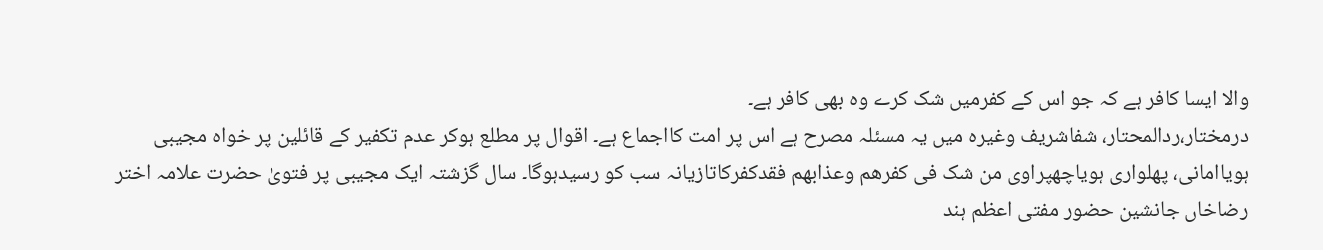والا ایسا کافر ہے کہ جو اس کے کفرمیں شک کرے وہ بھی کافر ہے۔
درمختار،ردالمحتار، شفاشریف وغیرہ میں یہ مسئلہ مصرح ہے اس پر امت کااجماع ہے۔ اقوال پر مطلع ہوکر عدم تکفیر کے قائلین پر خواہ مجیبی ہویاامانی، پھلواری ہویاچھپراوی من شک فی کفرھم وعذابھم فقدکفرکاتازیانہ سب کو رسیدہوگا۔ سال گزشتہ ایک مجیبی پر فتویٰ حضرت علامہ اختر رضاخاں جانشین حضور مفتی اعظم ہند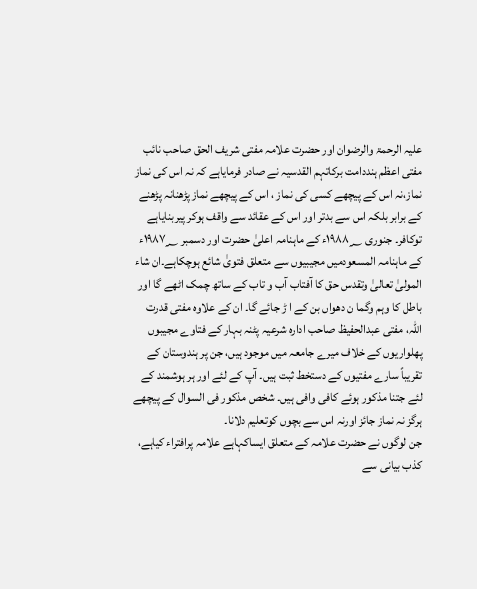علیہ الرحمۃ والرضوان اور حضرت علامہ مفتی شریف الحق صاحب نائب مفتی اعظم ہنددامت برکاتہم القدسیہ نے صادر فرمایاہے کہ نہ اس کی نماز نماز،نہ اس کے پیچھے کسی کی نماز ، اس کے پیچھے نماز پڑھنانہ پڑھنے کے برابر بلکہ اس سے بدتر اور اس کے عقائد سے واقف ہوکر پیربنایاہے توکافر۔ جنوری ۱۹۸۸؁ء کے ماہنامہ اعلیٰ حضرت اور دسمبر ۱۹۸۷؁ء کے ماہنامہ المسعودمیں مجیبیوں سے متعلق فتویٰ شائع ہوچکاہے۔ان شاء المولیٰ تعالیٰ وتقدس حق کا آفتاب آب و تاب کے ساتھ چمک اٹھے گا اور باطل کا وہم وگما ن دھواں بن کے ا ڑ جائے گا۔ ان کے علاوہ مفتی قدرت اللہ، مفتی عبدالحفیظ صاحب ادارہ شرعیہ پٹنہ بہار کے فتاوے مجیبوں پھلواریوں کے خلاف میرے جامعہ میں موجود ہیں، جن پر ہندوستان کے تقریباً سارے مفتیوں کے دستخط ثبت ہیں۔ آپ کے لئے اور ہر ہوشمند کے لئے جتنا مذکور ہوئے کافی وافی ہیں۔ شخص مذکور فی السوال کے پیچھے ہرگز نہ نماز جائز اورنہ اس سے بچوں کوتعلیم دلانا۔
جن لوگوں نے حضرت علامہ کے متعلق ایساکہاہے علامہ پرافتراء کیاہے، کذب بیانی سے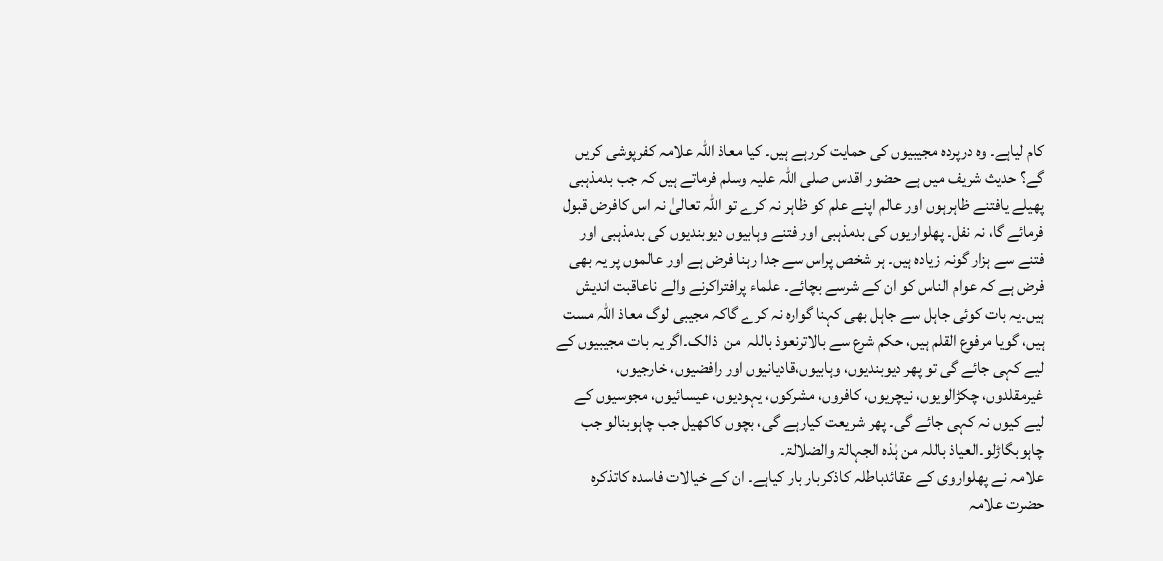کام لیاہے۔ وہ درپردہ مجیبیوں کی حمایت کررہے ہیں۔ کیا معاذ اللہ علامہ کفرپوشی کریں گے؟ حدیث شریف میں ہے حضور اقدس صلی اللہ علیہ وسلم فرماتے ہیں کہ جب بدمذہبی پھیلے یافتنے ظاہرہوں اور عالم اپنے علم کو ظاہر نہ کرے تو اللہ تعالیٰ نہ اس کافرض قبول فرمائے گا، نہ نفل۔ پھلواریوں کی بدمذہبی اور فتنے وہابیوں دیوبندیوں کی بدمذہبی اور فتنے سے ہزار گونہ زیادہ ہیں۔ ہر شخص پراس سے جدا رہنا فرض ہے اور عالموں پر یہ بھی فرض ہے کہ عوام الناس کو ان کے شرسے بچائے۔ علماء پرافتراکرنے والے ناعاقبت اندیش ہیں۔یہ بات کوئی جاہل سے جاہل بھی کہنا گوارہ نہ کرے گاکہ مجیبی لوگ معاذ اللہ مست ہیں، گویا مرفوع القلم ہیں، حکم شرع سے بالاترنعوذ باللہ  من  ذالک۔اگر یہ بات مجیبیوں کے لیے کہی جائے گی تو پھر دیوبندیوں، وہابیوں،قادیانیوں اور رافضیوں، خارجیوں، غیرمقلدوں، چکڑالویوں، نیچریوں، کافروں، مشرکوں، یہودیوں، عیسائیوں، مجوسیوں کے لیے کیوں نہ کہی جائے گی۔ پھر شریعت کیارہے گی، بچوں کاکھیل جب چاہوبنالو جب چاہوبگاڑلو۔العیاذ باللہ من ہٰذہ الجہالۃ والضلالۃ۔
علامہ نے پھلواروی کے عقائدباطلہ کاذکربار بار کیاہے۔ ان کے خیالات فاسدہ کاتذکرہ حضرت علامہ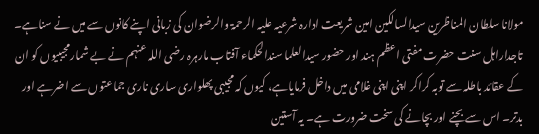مولانا سلطان المناظرین سیدالسالکین امین شریعت ادارہ شرعیہ علیہ الرحمۃ والرضوان کی زبانی اپنے کانوں سے میں نے سناہے۔ تاجداراہل سنت حضرت مفتی اعظم ہند اور حضور سیدالعلما سندالحکماء آفتاب مارہرہ رضی اللہ عنہم نے بے شمارمجیبیوں کو ان کے عقائد باطلہ سے توبہ کراکر اپنی اپنی غلامی میں داخل فرمایاہے، کیوں کہ مجیبی پھلواری ساری ناری جماعتوں سے اضرہے اور بدتر۔ اس سے بچنے اور بچانے کی سخت ضرورت ہے۔ یہ آستین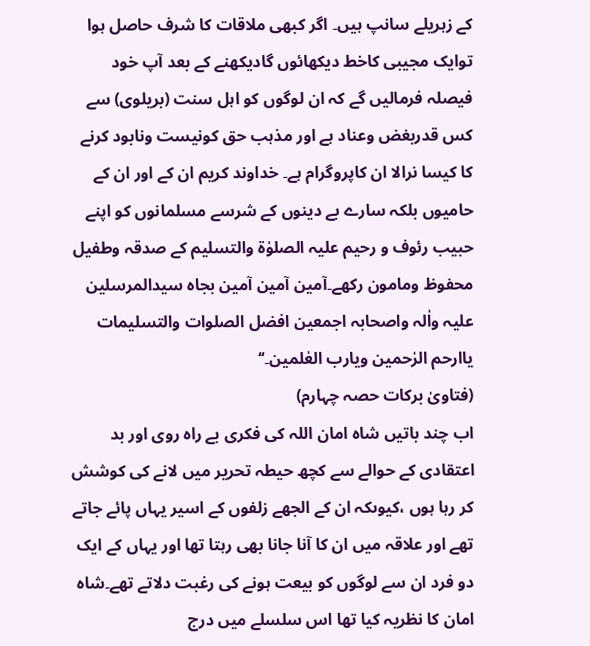کے زہریلے سانپ ہیں۔ اگر کبھی ملاقات کا شرف حاصل ہوا توایک مجیبی کاخط دیکھائوں گادیکھنے کے بعد آپ خود فیصلہ فرمالیں گے کہ ان لوگوں کو اہل سنت (بریلوی) سے کس قدربغض وعناد ہے اور مذہب حق کونیست ونابود کرنے کا کیسا نرالا ان کاپروگرام ہے۔ خداوند کریم ان کے اور ان کے حامیوں بلکہ سارے بے دینوں کے شرسے مسلمانوں کو اپنے حبیب رئوف و رحیم علیہ الصلوٰۃ والتسلیم کے صدقہ وطفیل محفوظ ومامون رکھے۔آمین آمین آمین بجاہ سیدالمرسلین علیہ واٰلہ واصحابہ اجمعین افضل الصلوات والتسلیمات یاارحم الرٰحمین ویارب العٰلمین۔‘‘
(فتاویٰ برکات حصہ چہارم)
اب چند باتیں شاہ امان اللہ کی فکری بے راہ روی اور بد اعتقادی کے حوالے سے کچھ حیطہ تحریر میں لانے کی کوشش کر رہا ہوں ،کیوںکہ ان کے الجھے زلفوں کے اسیر یہاں پائے جاتے تھے اور علاقہ میں ان کا آنا جانا بھی رہتا تھا اور یہاں کے ایک دو فرد ان سے لوگوں کو بیعت ہونے کی رغبت دلاتے تھے۔شاہ امان کا نظریہ کیا تھا اس سلسلے میں درج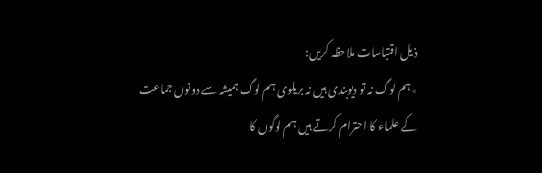ذیل اقتباسات ملاحظہ کریں:
٭ہم لوگ نہ تو دیوبندی ہیں نہ بریلوی ہم لوگ ہمیشہ سے دونوں جماعت کے علماء کا احترام کرتے ہیں ہم لوگوں کا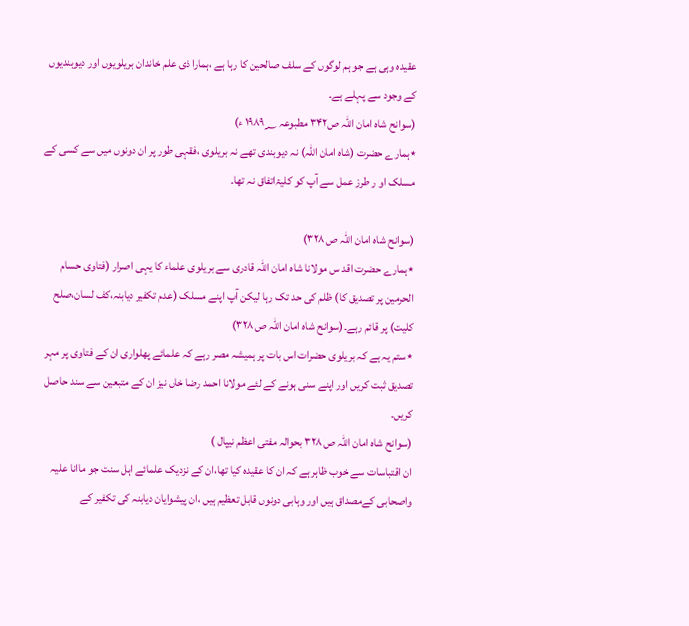عقیدہ وہی ہے جو ہم لوگوں کے سلف صالحین کا رہا ہے ،ہمارا ذی علم خاندان بریلویوں اور دیوبندیوں کے وجود سے پہلے ہے۔
(سوانح شاہ امان اللہ ص۳۴۲ مطبوعہ ۱۹۸۹؁ ء)
٭ہمارے حضرت (شاہ امان اللہ) نہ دیوبندی تھے نہ بریلوی ،فقہی طور پر ان دونوں میں سے کسی کے مسلک او ر طرز عمل سے آپ کو کلیۃاتفاق نہ تھا۔

(سوانح شاہ امان اللہ ص ۳۲۸)
٭ہمارے حضرت اقد س مولانا شاہ امان اللہ قادری سے بریلوی علماء کا یہی اصرار (فتاوی حسام الحرمین پر تصدیق کا) ظلم کی حد تک رہا لیکن آپ اپنے مسلک (عدم تکفیر دیابنہ،کف لسان،صلح کلیت) پر قائم رہے۔(سوانح شاہ امان اللہ ص ۳۲۸)
٭ستم یہ ہے کہ بریلوی حضرات اس بات پر ہمیشہ مصر رہے کہ علمائے پھلواری ان کے فتاوی پر مہر تصدیق ثبت کریں اور اپنے سنی ہونے کے لئے مولانا احمد رضا خاں نیز ان کے متبعین سے سند حاصل کریں۔
(سوانح شاہ امان اللہ ص ۳۲۸ بحوالہ مفتی اعظم نیپال )
ان اقتباسات سے خوب ظاہر ہے کہ ان کا عقیدہ کیا تھا،ان کے نزدیک علمائے اہل سنت جو ماانا علیہ واصحابی کےمصداق ہیں اور وہابی دونوں قابل تعظیم ہیں ،ان پیشوایان دیابنہ کی تکفیر کے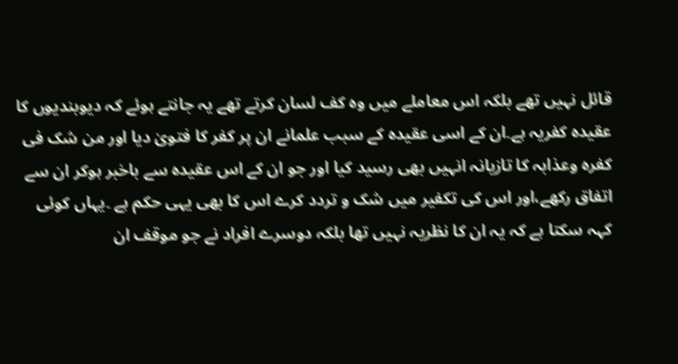قائل نہیں تھے بلکہ اس معاملے میں وہ کف لسان کرتے تھے یہ جانتے ہوئے کہ دیوبندیوں کا عقیدہ کفریہ ہے۔ان کے اسی عقیدہ کے سبب علمانے ان پر کفر کا فتویٰ دیا اور من شک فی کفرہ وعذابہ کا تازیانہ انہیں بھی رسید کیا اور جو ان کے اس عقیدہ سے باخبر ہوکر ان سے اتفاق رکھے،اور اس کی تکفیر میں شک و تردد کرے اس کا بھی یہی حکم ہے ۔یہاں کوئی کہہ سکتا ہے کہ یہ ان کا نظریہ نہیں تھا بلکہ دوسرے افراد نے جو موقف ان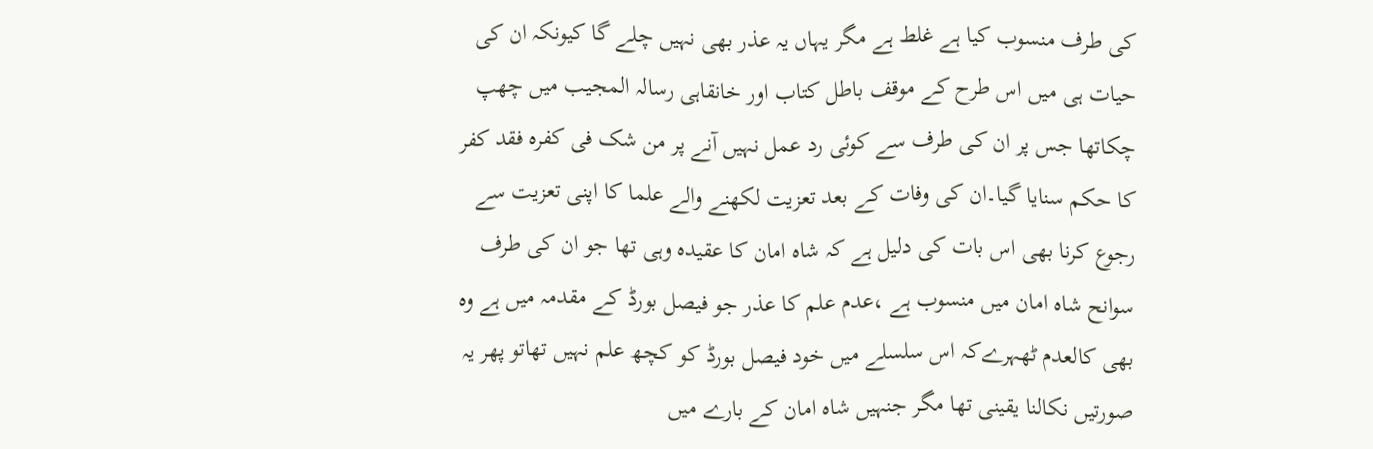کی طرف منسوب کیا ہے غلط ہے مگر یہاں یہ عذر بھی نہیں چلے گا کیونکہ ان کی حیات ہی میں اس طرح کے موقف باطل کتاب اور خانقاہی رسالہ المجیب میں چھپ چکاتھا جس پر ان کی طرف سے کوئی رد عمل نہیں آنے پر من شک فی کفرہ فقد کفر کا حکم سنایا گیا۔ان کی وفات کے بعد تعزیت لکھنے والے علما کا اپنی تعزیت سے رجوع کرنا بھی اس بات کی دلیل ہے کہ شاہ امان کا عقیدہ وہی تھا جو ان کی طرف سوانح شاہ امان میں منسوب ہے ،عدم علم کا عذر جو فیصل بورڈ کے مقدمہ میں ہے وہ بھی کالعدم ٹھہرےکہ اس سلسلے میں خود فیصل بورڈ کو کچھ علم نہیں تھاتو پھر یہ صورتیں نکالنا یقینی تھا مگر جنہیں شاہ امان کے بارے میں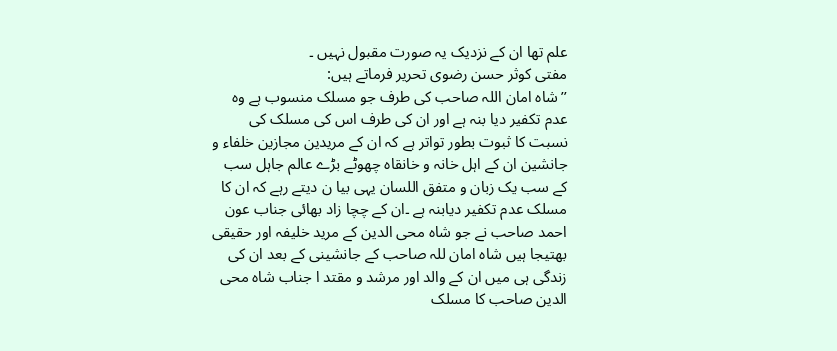علم تھا ان کے نزدیک یہ صورت مقبول نہیں ۔
مفتی کوثر حسن رضوی تحریر فرماتے ہیں:
’’شاہ امان اللہ صاحب کی طرف جو مسلک منسوب ہے وہ عدم تکفیر دیا بنہ ہے اور ان کی طرف اس کی مسلک کی نسبت کا ثبوت بطور تواتر ہے کہ ان کے مریدین مجازین خلفاء و جانشین ان کے اہل خانہ و خانقاہ چھوٹے بڑے عالم جاہل سب کے سب یک زبان و متفق اللسان یہی بیا ن دیتے رہے کہ ان کا مسلک عدم تکفیر دیابنہ ہے ۔ان کے چچا زاد بھائی جناب عون احمد صاحب نے جو شاہ محی الدین کے مرید خلیفہ اور حقیقی بھتیجا ہیں شاہ امان للہ صاحب کے جانشینی کے بعد ان کی زندگی ہی میں ان کے والد اور مرشد و مقتد ا جناب شاہ محی الدین صاحب کا مسلک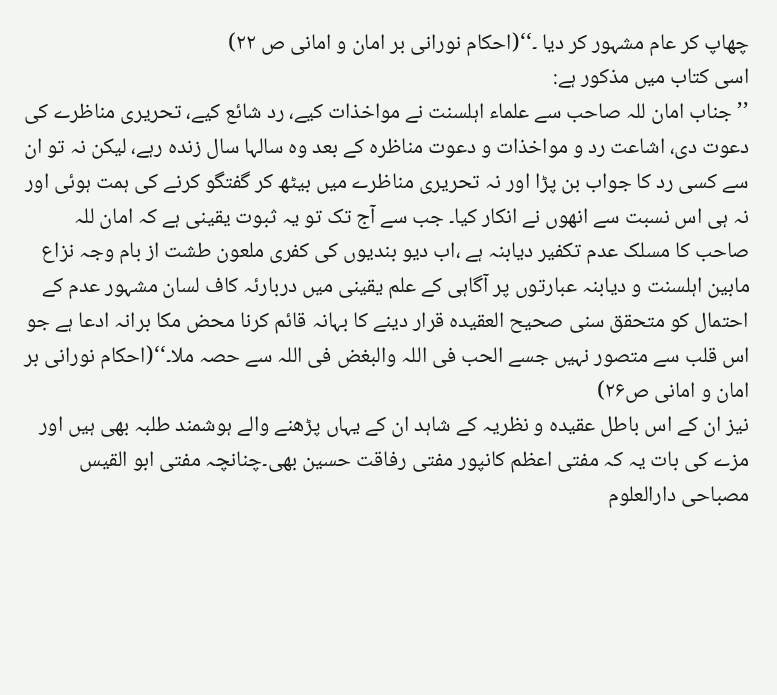چھاپ کر عام مشہور کر دیا ۔‘‘(احکام نورانی بر امان و امانی ص ۲۲)
اسی کتاب میں مذکور ہے:
’’جناب امان للہ صاحب سے علماء اہلسنت نے مواخذات کیے، رد شائع کیے، تحریری مناظرے کی دعوت دی، اشاعت رد و مواخذات و دعوت مناظرہ کے بعد وہ سالہا سال زندہ رہے، لیکن نہ تو ان سے کسی رد کا جواب بن پڑا اور نہ تحریری مناظرے میں بیٹھ کر گفتگو کرنے کی ہمت ہوئی اور نہ ہی اس نسبت سے انھوں نے انکار کیا۔ جب سے آج تک تو یہ ثبوت یقینی ہے کہ امان للہ صاحب کا مسلک عدم تکفیر دیابنہ ہے ،اب دیو بندیوں کی کفری ملعون طشت از بام وجہ نزاع مابین اہلسنت و دیابنہ عبارتوں پر آگاہی کے علم یقینی میں دربارئہ کاف لسان مشہور عدم کے احتمال کو متحقق سنی صحیح العقیدہ قرار دینے کا بہانہ قائم کرنا محض مکا برانہ ادعا ہے جو اس قلب سے متصور نہیں جسے الحب فی اللہ والبغض فی اللہ سے حصہ ملا۔‘‘(احکام نورانی بر امان و امانی ص۲۶)
نیز ان کے اس باطل عقیدہ و نظریہ کے شاہد ان کے یہاں پڑھنے والے ہوشمند طلبہ بھی ہیں اور مزے کی بات یہ کہ مفتی اعظم کانپور مفتی رفاقت حسین بھی۔چنانچہ مفتی ابو القیس مصباحی دارالعلوم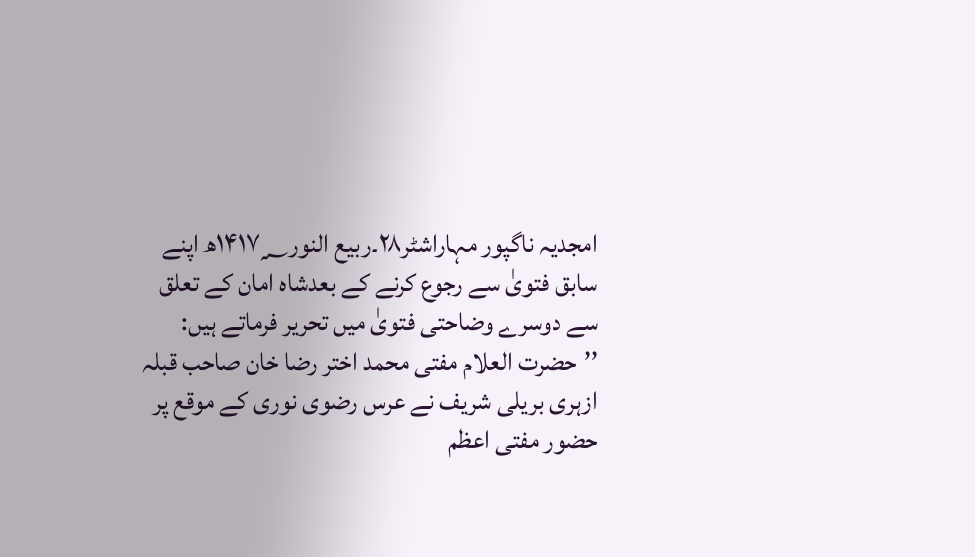امجدیہ ناگپور مہاراشٹر۲۸۔ربیع النور۱۴۱۷؁ھ اپنے سابق فتویٰ سے رجوع کرنے کے بعدشاہ امان کے تعلق سے دوسرے وضاحتی فتویٰ میں تحریر فرماتے ہیں:
’’حضرت العلام مفتی محمد اختر رضا خان صاحب قبلہ ازہری بریلی شریف نے عرس رضوی نوری کے موقع پر حضور مفتی اعظم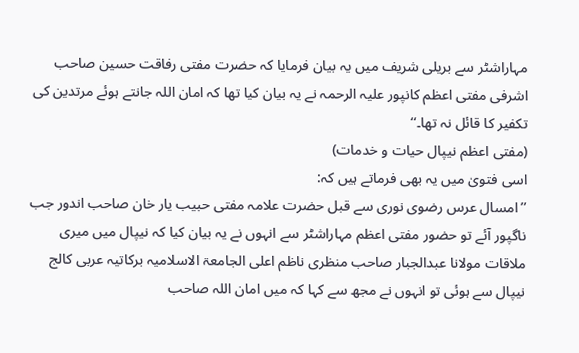مہاراشٹر سے بریلی شریف میں یہ بیان فرمایا کہ حضرت مفتی رفاقت حسین صاحب اشرفی مفتی اعظم کانپور علیہ الرحمہ نے یہ بیان کیا تھا کہ امان اللہ جانتے ہوئے مرتدین کی تکفیر کا قائل نہ تھا۔‘‘
(مفتی اعظم نیپال حیات و خدمات)
اسی فتویٰ میں یہ بھی فرماتے ہیں کہ:
’’امسال عرس رضوی نوری سے قبل حضرت علامہ مفتی حبیب یار خان صاحب اندور جب ناگپور آئے تو حضور مفتی اعظم مہاراشٹر سے انہوں نے یہ بیان کیا کہ نیپال میں میری ملاقات مولانا عبدالجبار صاحب منظری ناظم اعلی الجامعۃ الاسلامیہ برکاتیہ عربی کالج نیپال سے ہوئی تو انہوں نے مجھ سے کہا کہ میں امان اللہ صاحب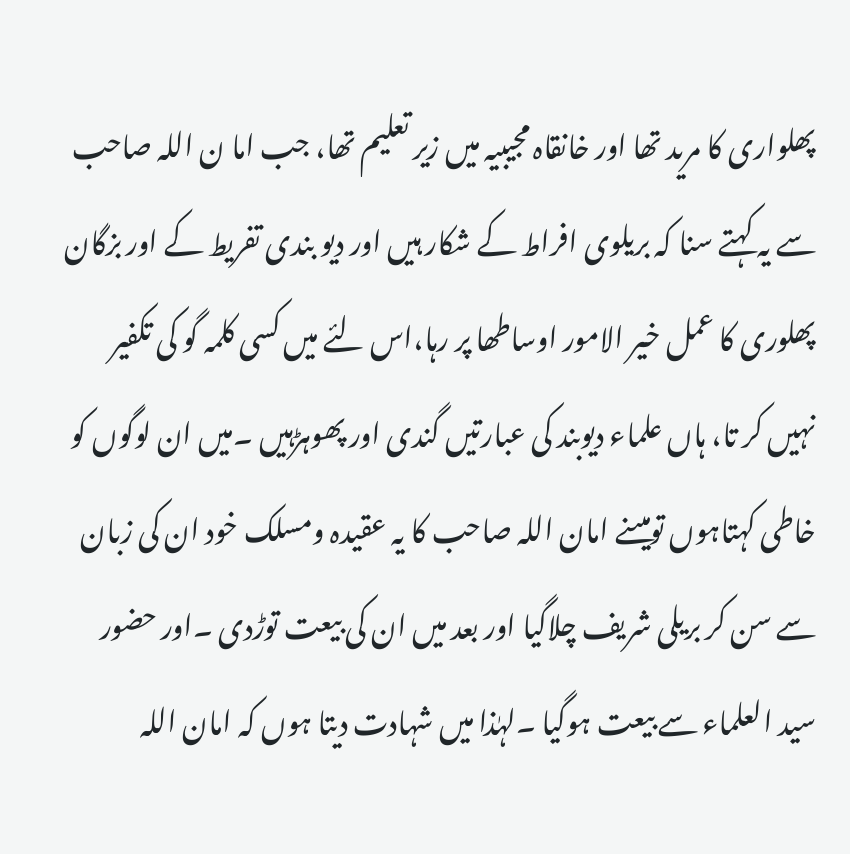پھلواری کا مرید تھا اور خانقاہ مجیبیہ میں زیر تعلیم تھا، جب اما ن اللہ صاحب سے یہ کہتے سنا کہ بریلوی افراط کے شکار ہیں اور دیو بندی تفریط کے اور بزگان پھلوری کا عمل خیر الامور اوساطھا پر رہا،اس لئے میں کسی کلمہ گو کی تکفیر نہیں کر تا، ہاں علماء دیوبند کی عبارتیں گندی اور پھوہڑہیں ۔میں ان لوگوں کو خاطی کہتاہوں تومیںنے امان اللہ صاحب کا یہ عقیدہ ومسلک خود ان کی زبان سے سن کر بریلی شریف چلاگیا اور بعد میں ان کی بیعت توڑدی ۔اور حضور سید العلماء سے بیعت ہوگیا ۔لہٰذا میں شہادت دیتا ہوں کہ امان اللہ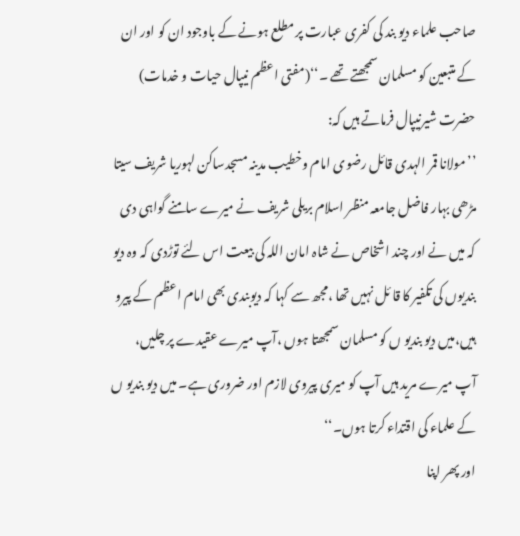صاحب علماء دیو بند کی کفری عبارت پر مطلع ہونے کے باوجود ان کو اور ان کے متبعین کو مسلمان سمجھتے تھے ۔‘‘(مفتی اعظم نیپال حیات و خدمات)
حضرت شیرنیپال فرماتے ہیں کہ:
’’مولانا قمر الہدی قائل رضوی امام وخطیب مدینہ مسجدساکن لہوریا شریف سیتا مڑھی بہار فاضل جامعہ منظر اسلام بریلی شریف نے میرے سامنے گواہی دی کہ میں نے اور چند اشخاص نے شاہ امان اللہ کی بیعت اس لئے توڑدی کہ وہ دیو بندیوں کی تکفیر کا قا ئل نہیں تھا ،مجھ سے کہا کہ دیوبندی بھی امام اعظم کے پیرو ہیں،میں دیو بندیو ں کو مسلمان سمجھتا ہوں ،آپ میرے عقیدے پر چلیں، آپ میرے مرید ہیں آپ کو میری پیروی لازم اور ضروری ہے۔ میں دیو بندیو ں کے علماء کی اقتداء کرتا ہوں۔‘‘
اور پھر اپنا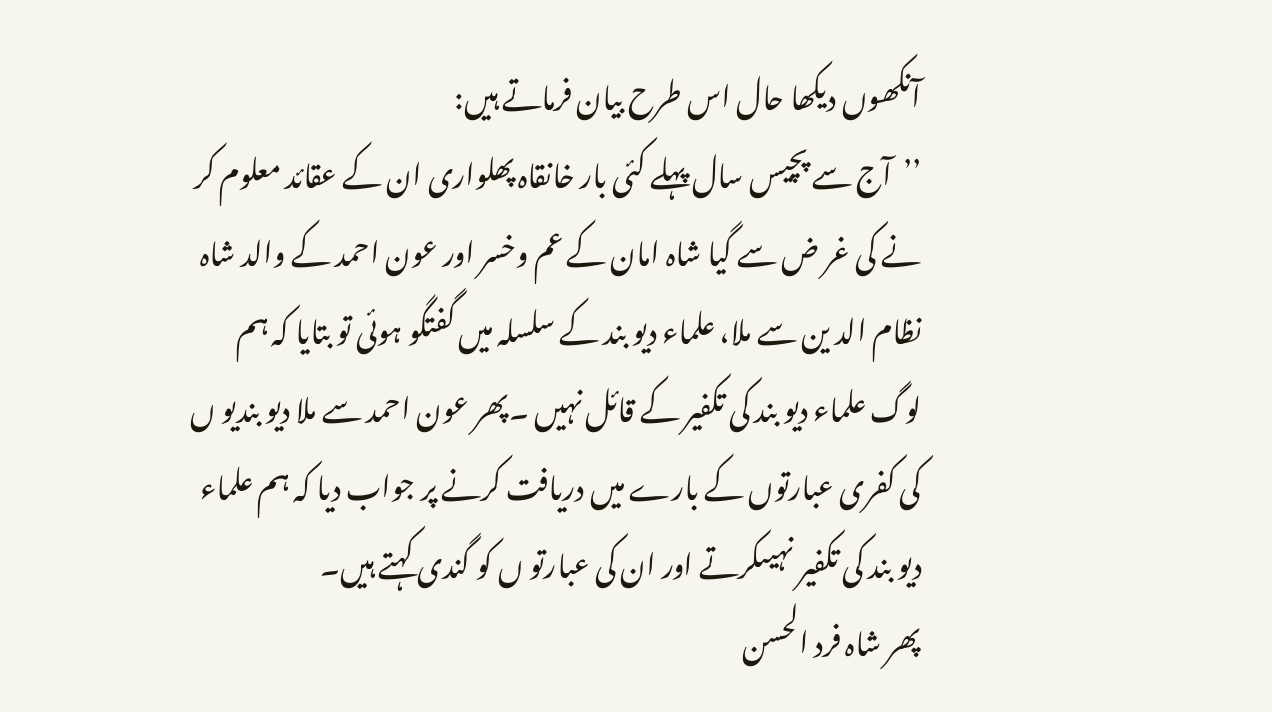آنکھوں دیکھا حال اس طرح بیان فرماتے ہیں:
’’آج سے پچیس سال پہلے کئی بار خانقاہ پھلواری ان کے عقائد معلوم کر نے کی غر ض سے گیا شاہ امان کے عم وخسر اور عون احمد کے والد شاہ نظام الد ین سے ملا، علماء دیو بند کے سلسلہ میں گفتگو ہوئی تو بتایا کہ ہم لوگ علماء دیو بند کی تکفیر کے قائل نہیں ۔پھر عون احمد سے ملا دیو بندیو ں کی کفری عبارتوں کے بارے میں دریافت کرنے پر جواب دیا کہ ہم علماء دیو بند کی تکفیر نہیںکرتے اور ان کی عبارتو ں کو گندی کہتے ہیں۔
پھر شاہ فرد الحسن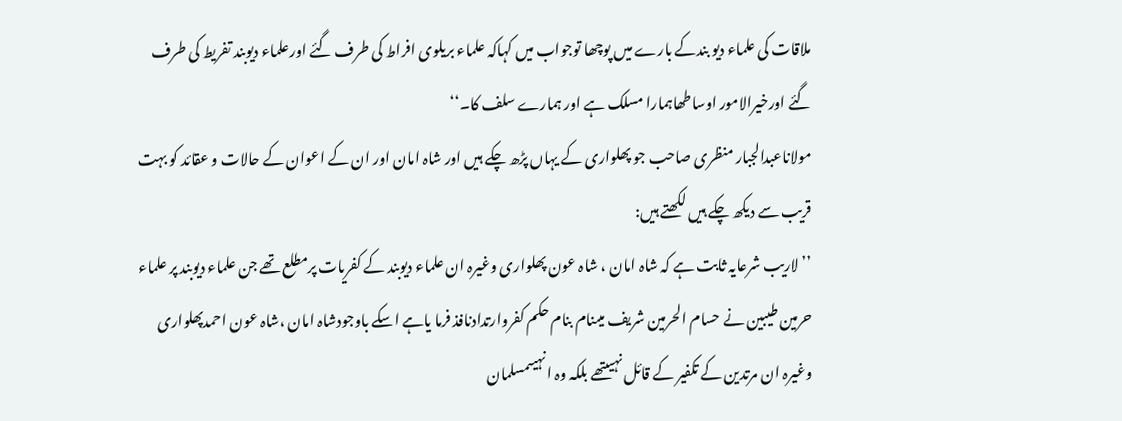ملاقات کی علماء دیو بندکے بارے میں پوچھا توجواب میں کہاکہ علماء بریلوی افراط کی طرف گئے اورعلماء دیوبند تفریط کی طرف گئے اورخیرالامور اوساطھاہمارا مسلک ہے اور ہمارے سلف کا۔‘‘
مولاناعبدالجبار منظری صاحب جو پھلواری کے یہاں پڑھ چکے ہیں اور شاہ امان اور ان کے اعوان کے حالات و عقائد کو بہت قریب سے دیکھ چکے ہیں لکھتے ہیں:
’’لاریب شرعایہ ثابت ہے کہ شاہ امان ، شاہ عون پھلواری وغیرہ ان علماء دیوبند کے کفریات پرمطلع تھے جن علماء دیوبند پر علماء حرمین طیبین نے حسام الحرمین شریف میںنام بنام حکم کفروارتدادنافذ فرما یاہے اسکے باوجودشاہ امان ،شاہ عون احمدپھلواری وغیرہ ان مرتدین کے تکفیر کے قائل نہیںتھے بلکہ وہ انہیںمسلمان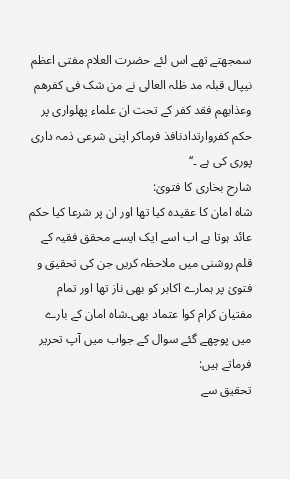سمجھتے تھے اس لئے حضرت العلام مفتی اعظم نیپال قبلہ مد ظلہ العالی نے من شک فی کفرھم وعذابھم فقد کفر کے تحت ان علماء پھلواری پر حکم کفروارتدادنافذ فرماکر اپنی شرعی ذمہ داری پوری کی ہے ۔‘‘
شارح بخاری کا فتویٰ:
شاہ امان کا عقیدہ کیا تھا اور ان پر شرعا کیا حکم عائد ہوتا ہے اب اسے ایک ایسے محقق فقیہ کے قلم روشنی میں ملاحظہ کریں جن کی تحقیق و فتویٰ پر ہمارے اکابر کو بھی ناز تھا اور تمام مفتیان کرام کوا عتماد بھی۔شاہ امان کے بارے میں پوچھے گئے سوال کے جواب میں آپ تحریر فرماتے ہیں:
تحقیق سے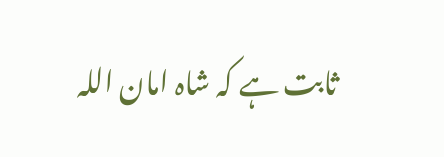ثابت ہے کہ شاہ امان اللہ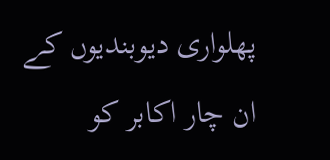پھلواری دیوبندیوں کے ان چار اکابر کو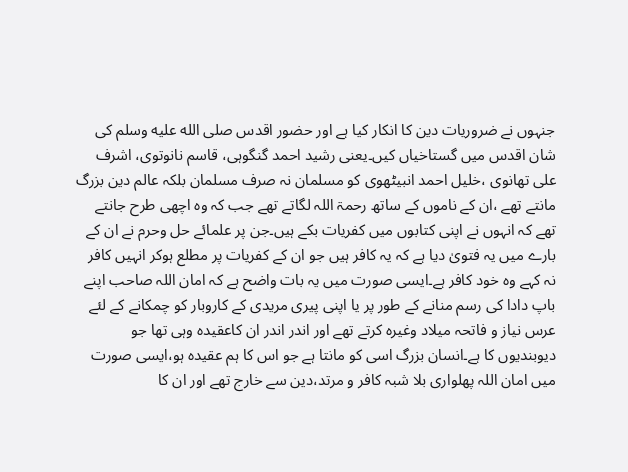جنہوں نے ضروریات دین کا انکار کیا ہے اور حضور اقدس صلى الله عليه وسلم کی شان اقدس میں گستاخیاں کیں۔یعنی رشید احمد گنگوہی، قاسم نانوتوی، اشرف علی تھانوی ،خلیل احمد انبیٹھوی کو مسلمان نہ صرف مسلمان بلکہ عالم دین بزرگ مانتے تھے ،ان کے ناموں کے ساتھ رحمۃ اللہ لگاتے تھے جب کہ وہ اچھی طرح جانتے تھے کہ انہوں نے اپنی کتابوں میں کفریات بکے ہیں۔جن پر علمائے حل وحرم نے ان کے بارے میں یہ فتویٰ دیا ہے کہ یہ کافر ہیں جو ان کے کفریات پر مطلع ہوکر انہیں کافر نہ کہے وہ خود کافر ہے۔ایسی صورت میں یہ بات واضح ہے کہ امان اللہ صاحب اپنے باپ دادا کی رسم منانے کے طور پر یا اپنی پیری مریدی کے کاروبار کو چمکانے کے لئے عرس نیاز و فاتحہ میلاد وغیرہ کرتے تھے اور اندر اندر ان کاعقیدہ وہی تھا جو دیوبندیوں کا ہے۔انسان بزرگ اسی کو مانتا ہے جو اس کا ہم عقیدہ ہو،ایسی صورت میں امان اللہ پھلواری بلا شبہ کافر و مرتد،دین سے خارج تھے اور ان کا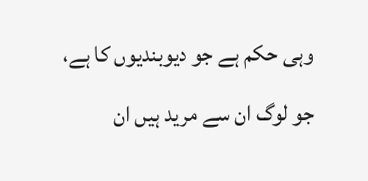وہی حکم ہے جو دیوبندیوں کا ہے، جو لوگ ان سے مرید ہیں ان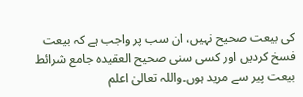کی بیعت صحیح نہیں، ان سب پر واجب ہے کہ بیعت فسخ کردیں اور کسی سنی صحیح العقیدہ جامع شرائط بیعت پیر سے مرید ہوں۔واللہ تعالیٰ اعلم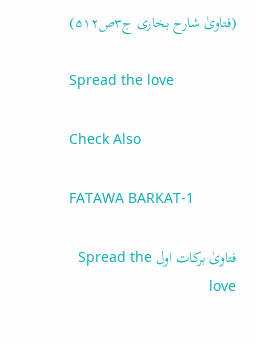(فتاویٰ شارح بخاری ج۳ص۵۱۲)

Spread the love

Check Also

FATAWA BARKAT-1

فتاویٰ برکات اول Spread the love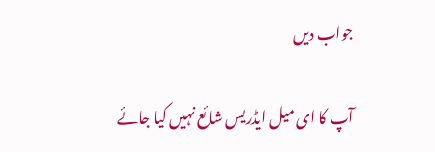جواب دیں

آپ کا ای میل ایڈریس شائع نہیں کیا جائے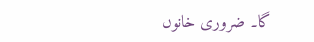گا۔ ضروری خانوں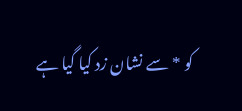کو * سے نشان زد کیا گیا ہے